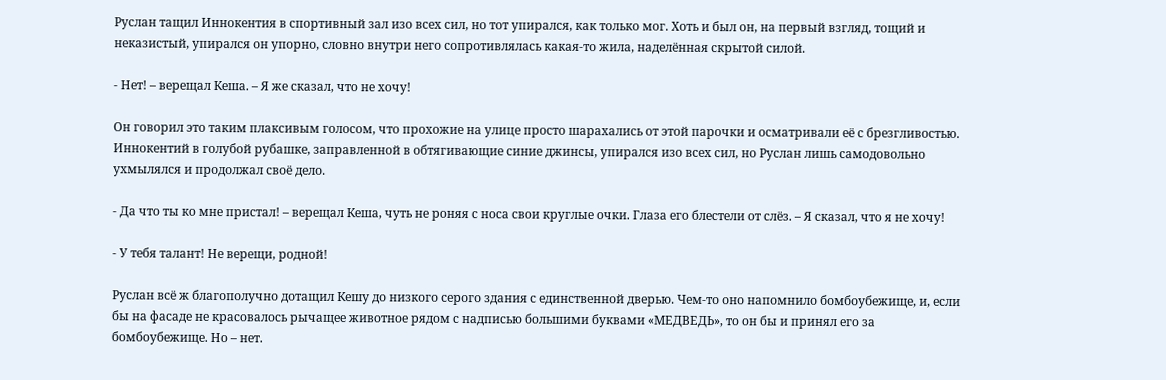Руслан тащил Иннокентия в спортивный зал изо всех сил, но тот упирался, как только мог. Хоть и был он, на первый взгляд, тощий и неказистый, упирался он упорно, словно внутри него сопротивлялась какая-то жила, наделённая скрытой силой.

- Нет! – верещал Кеша. – Я же сказал, что не хочу!

Он говорил это таким плаксивым голосом, что прохожие на улице просто шарахались от этой парочки и осматривали её с брезгливостью. Иннокентий в голубой рубашке, заправленной в обтягивающие синие джинсы, упирался изо всех сил, но Руслан лишь самодовольно ухмылялся и продолжал своё дело.

- Да что ты ко мне пристал! – верещал Кеша, чуть не роняя с носа свои круглые очки. Глаза его блестели от слёз. – Я сказал, что я не хочу!

- У тебя талант! Не верещи, родной!

Руслан всё ж благополучно дотащил Кешу до низкого серого здания с единственной дверью. Чем-то оно напомнило бомбоубежище, и, если бы на фасаде не красовалось рычащее животное рядом с надписью большими буквами «МЕДВЕДЬ», то он бы и принял его за бомбоубежище. Но – нет.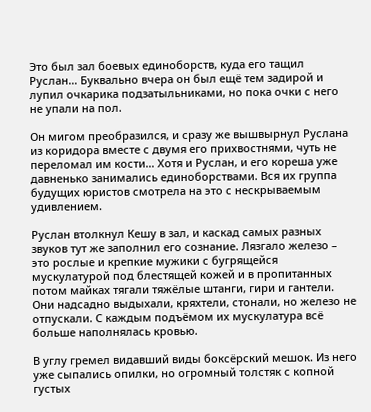Это был зал боевых единоборств, куда его тащил Руслан… Буквально вчера он был ещё тем задирой и лупил очкарика подзатыльниками, но пока очки с него не упали на пол.

Он мигом преобразился, и сразу же вышвырнул Руслана из коридора вместе с двумя его прихвостнями, чуть не переломал им кости… Хотя и Руслан, и его кореша уже давненько занимались единоборствами. Вся их группа будущих юристов смотрела на это с нескрываемым удивлением.

Руслан втолкнул Кешу в зал, и каскад самых разных звуков тут же заполнил его сознание. Лязгало железо – это рослые и крепкие мужики с бугрящейся мускулатурой под блестящей кожей и в пропитанных потом майках тягали тяжёлые штанги, гири и гантели. Они надсадно выдыхали, кряхтели, стонали, но железо не отпускали. С каждым подъёмом их мускулатура всё больше наполнялась кровью.

В углу гремел видавший виды боксёрский мешок. Из него уже сыпались опилки, но огромный толстяк с копной густых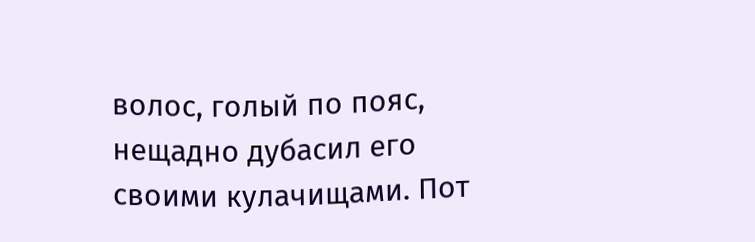волос, голый по пояс, нещадно дубасил его своими кулачищами. Пот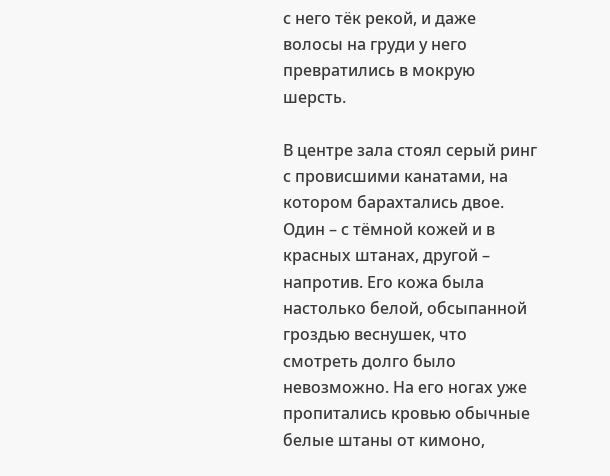с него тёк рекой, и даже волосы на груди у него превратились в мокрую шерсть.

В центре зала стоял серый ринг с провисшими канатами, на котором барахтались двое. Один – с тёмной кожей и в красных штанах, другой – напротив. Его кожа была настолько белой, обсыпанной гроздью веснушек, что смотреть долго было невозможно. На его ногах уже пропитались кровью обычные белые штаны от кимоно,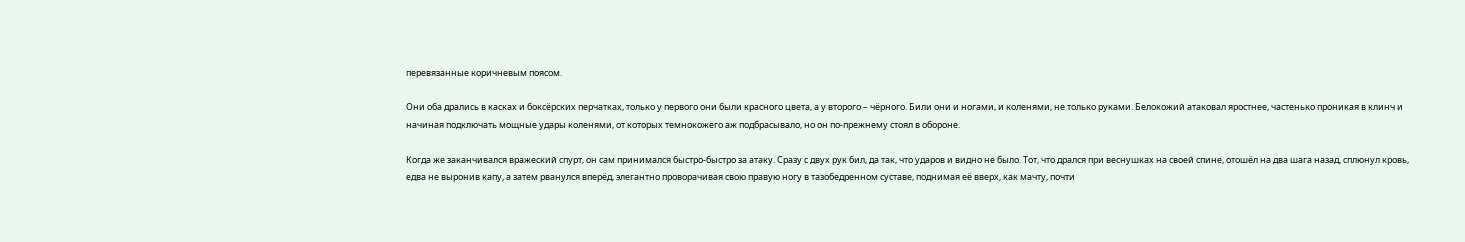перевязанные коричневым поясом.

Они оба дрались в касках и боксёрских перчатках, только у первого они были красного цвета, а у второго – чёрного. Били они и ногами, и коленями, не только руками. Белокожий атаковал яростнее, частенько проникая в клинч и начиная подключать мощные удары коленями, от которых темнокожего аж подбрасывало, но он по-прежнему стоял в обороне.

Когда же заканчивался вражеский спурт, он сам принимался быстро-быстро за атаку. Сразу с двух рук бил, да так, что ударов и видно не было. Тот, что дрался при веснушках на своей спине, отошёл на два шага назад, сплюнул кровь, едва не выронив капу, а затем рванулся вперёд, элегантно проворачивая свою правую ногу в тазобедренном суставе, поднимая её вверх, как мачту, почти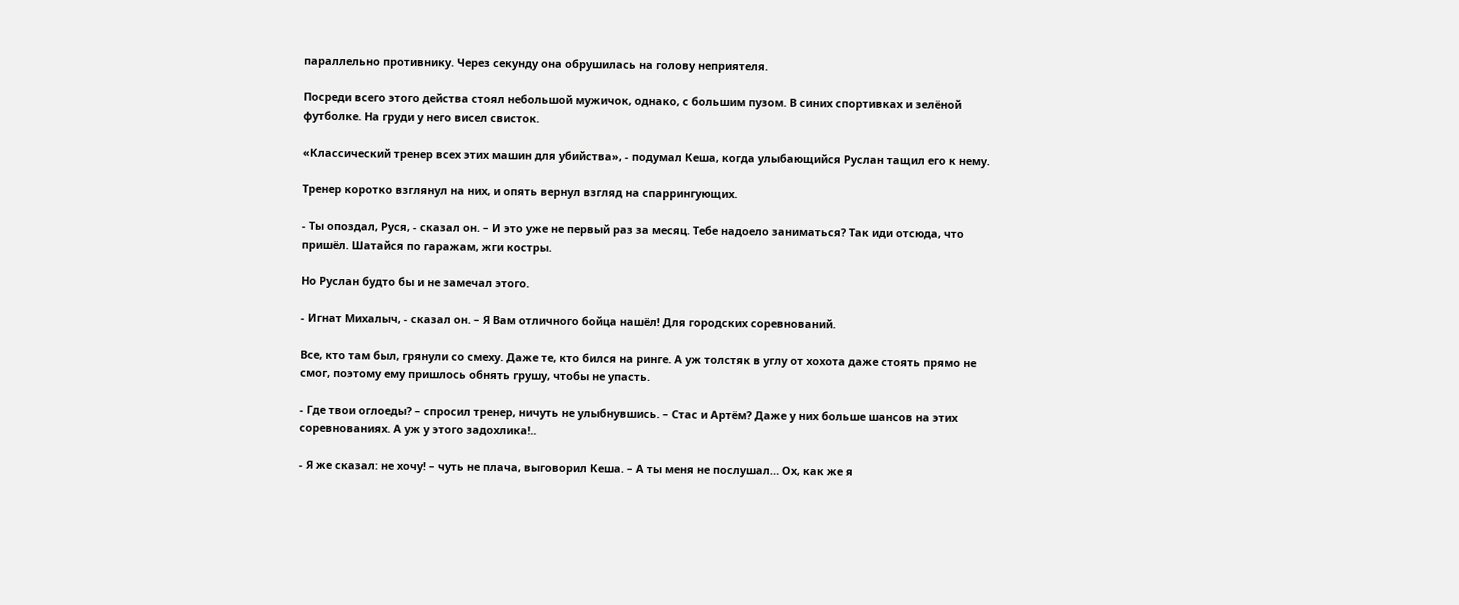параллельно противнику. Через секунду она обрушилась на голову неприятеля.

Посреди всего этого действа стоял небольшой мужичок, однако, с большим пузом. В синих спортивках и зелёной футболке. На груди у него висел свисток.

«Классический тренер всех этих машин для убийства», - подумал Кеша, когда улыбающийся Руслан тащил его к нему.

Тренер коротко взглянул на них, и опять вернул взгляд на спаррингующих.

- Ты опоздал, Руся, - сказал он. – И это уже не первый раз за месяц. Тебе надоело заниматься? Так иди отсюда, что пришёл. Шатайся по гаражам, жги костры.

Но Руслан будто бы и не замечал этого.

- Игнат Михалыч, - сказал он. – Я Вам отличного бойца нашёл! Для городских соревнований.

Все, кто там был, грянули со смеху. Даже те, кто бился на ринге. А уж толстяк в углу от хохота даже стоять прямо не смог, поэтому ему пришлось обнять грушу, чтобы не упасть.

- Где твои оглоеды? – спросил тренер, ничуть не улыбнувшись. – Стас и Артём? Даже у них больше шансов на этих соревнованиях. А уж у этого задохлика!..

- Я же сказал: не хочу! – чуть не плача, выговорил Кеша. – А ты меня не послушал… Ох, как же я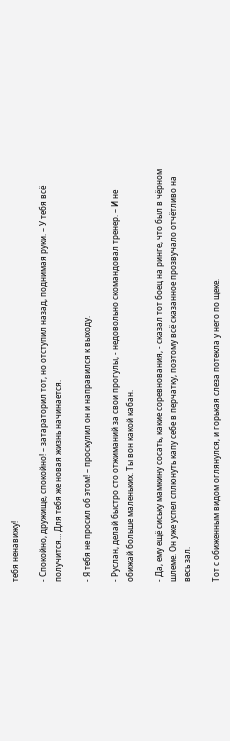тебя ненавижу!

- Спокойно, дружище, спокойно! – затараторил тот, но отступил назад, поднимая руки. – У тебя всё получится… Для тебя же новая жизнь начинается.

- Я тебя не просил об этом! – проскулил он и направился к выходу.

- Руслан, делай быстро сто отжиманий за свои прогулы, - недовольно скомандовал тренер. – И не обижай больше маленьких. Ты вон какой кабан.

- Да, ему ещё сиську мамкину сосать, какие соревнования, - сказал тот боец на ринге, что был в чёрном шлеме. Он уже успел сплюнуть капу себе в перчатку, поэтому всё сказанное прозвучало отчётливо на весь зал.

Тот с обиженным видом оглянулся, и горькая слеза потекла у него по щеке.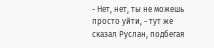- Нет, нет, ты не можешь просто уйти, - тут же сказал Руслан, подбегая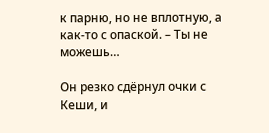к парню, но не вплотную, а как-то с опаской. – Ты не можешь…

Он резко сдёрнул очки с Кеши, и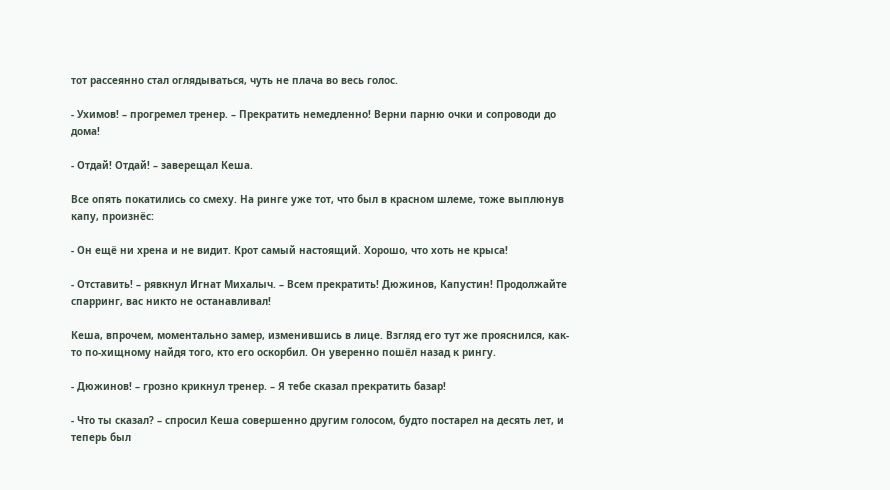тот рассеянно стал оглядываться, чуть не плача во весь голос.

- Ухимов! – прогремел тренер. – Прекратить немедленно! Верни парню очки и сопроводи до дома!

- Отдай! Отдай! – заверещал Кеша.

Все опять покатились со смеху. На ринге уже тот, что был в красном шлеме, тоже выплюнув капу, произнёс:

- Он ещё ни хрена и не видит. Крот самый настоящий. Хорошо, что хоть не крыса!

- Отставить! – рявкнул Игнат Михалыч. – Всем прекратить! Дюжинов, Капустин! Продолжайте спарринг, вас никто не останавливал!

Кеша, впрочем, моментально замер, изменившись в лице. Взгляд его тут же прояснился, как-то по-хищному найдя того, кто его оскорбил. Он уверенно пошёл назад к рингу.

- Дюжинов! – грозно крикнул тренер. – Я тебе сказал прекратить базар!

- Что ты сказал? – спросил Кеша совершенно другим голосом, будто постарел на десять лет, и теперь был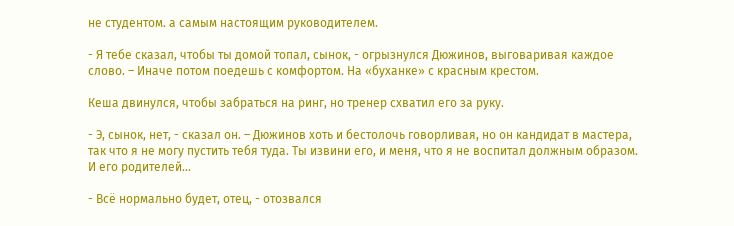не студентом. а самым настоящим руководителем.

- Я тебе сказал, чтобы ты домой топал, сынок, - огрызнулся Дюжинов, выговаривая каждое слово. – Иначе потом поедешь с комфортом. На «буханке» с красным крестом.

Кеша двинулся, чтобы забраться на ринг, но тренер схватил его за руку.

- Э, сынок, нет, - сказал он. – Дюжинов хоть и бестолочь говорливая, но он кандидат в мастера, так что я не могу пустить тебя туда. Ты извини его, и меня, что я не воспитал должным образом. И его родителей…

- Всё нормально будет, отец, - отозвался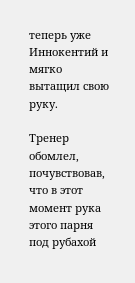теперь уже Иннокентий и мягко вытащил свою руку.

Тренер обомлел, почувствовав, что в этот момент рука этого парня под рубахой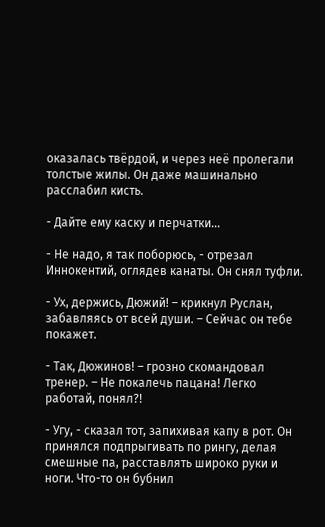оказалась твёрдой, и через неё пролегали толстые жилы. Он даже машинально расслабил кисть.

- Дайте ему каску и перчатки…

- Не надо, я так поборюсь, - отрезал Иннокентий, оглядев канаты. Он снял туфли.

- Ух, держись, Дюжий! – крикнул Руслан, забавляясь от всей души. – Сейчас он тебе покажет.

- Так, Дюжинов! – грозно скомандовал тренер. – Не покалечь пацана! Легко работай, понял?!

- Угу, - сказал тот, запихивая капу в рот. Он принялся подпрыгивать по рингу, делая смешные па, расставлять широко руки и ноги. Что-то он бубнил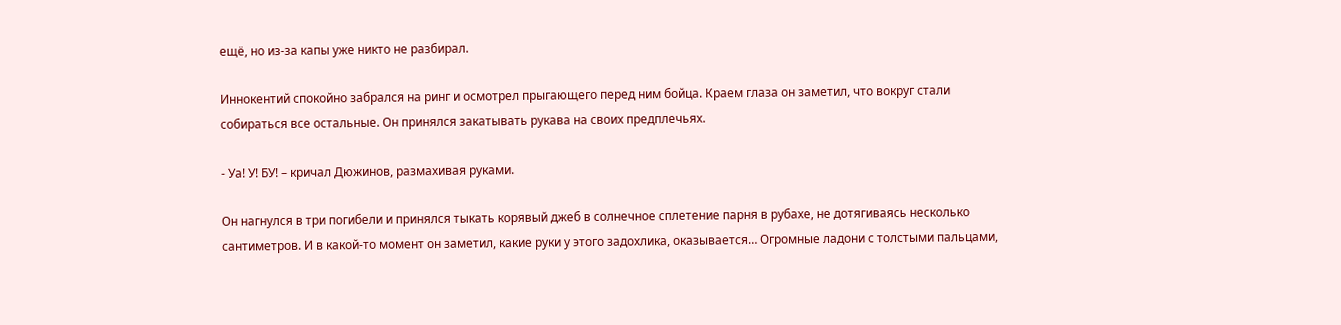ещё, но из-за капы уже никто не разбирал.

Иннокентий спокойно забрался на ринг и осмотрел прыгающего перед ним бойца. Краем глаза он заметил, что вокруг стали собираться все остальные. Он принялся закатывать рукава на своих предплечьях.

- Уа! У! БУ! – кричал Дюжинов, размахивая руками.

Он нагнулся в три погибели и принялся тыкать корявый джеб в солнечное сплетение парня в рубахе, не дотягиваясь несколько сантиметров. И в какой-то момент он заметил, какие руки у этого задохлика, оказывается… Огромные ладони с толстыми пальцами,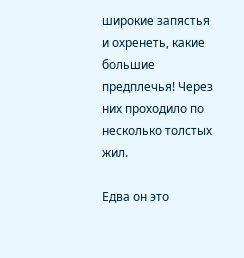широкие запястья и охренеть, какие большие предплечья! Через них проходило по несколько толстых жил.

Едва он это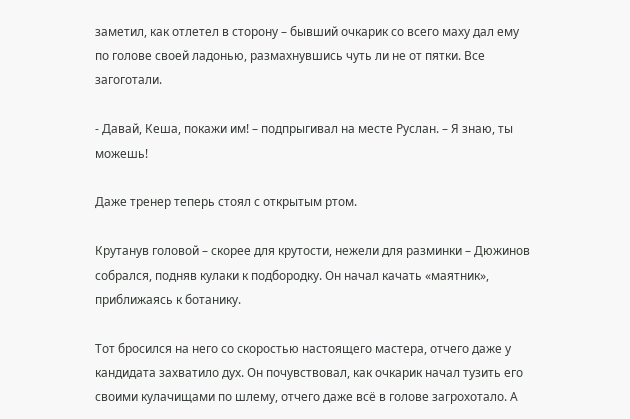заметил, как отлетел в сторону – бывший очкарик со всего маху дал ему по голове своей ладонью, размахнувшись чуть ли не от пятки. Все загоготали.

- Давай, Кеша, покажи им! – подпрыгивал на месте Руслан. – Я знаю, ты можешь!

Даже тренер теперь стоял с открытым ртом.

Крутанув головой – скорее для крутости, нежели для разминки – Дюжинов собрался, подняв кулаки к подбородку. Он начал качать «маятник», приближаясь к ботанику.

Тот бросился на него со скоростью настоящего мастера, отчего даже у кандидата захватило дух. Он почувствовал, как очкарик начал тузить его своими кулачищами по шлему, отчего даже всё в голове загрохотало. А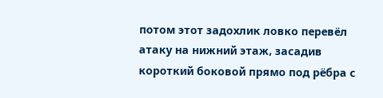потом этот задохлик ловко перевёл атаку на нижний этаж, засадив короткий боковой прямо под рёбра с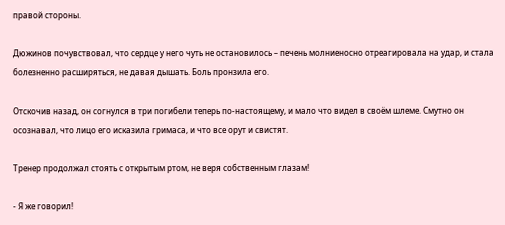правой стороны.

Дюжинов почувствовал, что сердце у него чуть не остановилось – печень молниеносно отреагировала на удар, и стала болезненно расширяться, не давая дышать. Боль пронзила его.

Отскочив назад, он согнулся в три погибели теперь по-настоящему, и мало что видел в своём шлеме. Смутно он осознавал, что лицо его исказила гримаса, и что все орут и свистят.

Тренер продолжал стоять с открытым ртом, не веря собственным глазам!

- Я же говорил!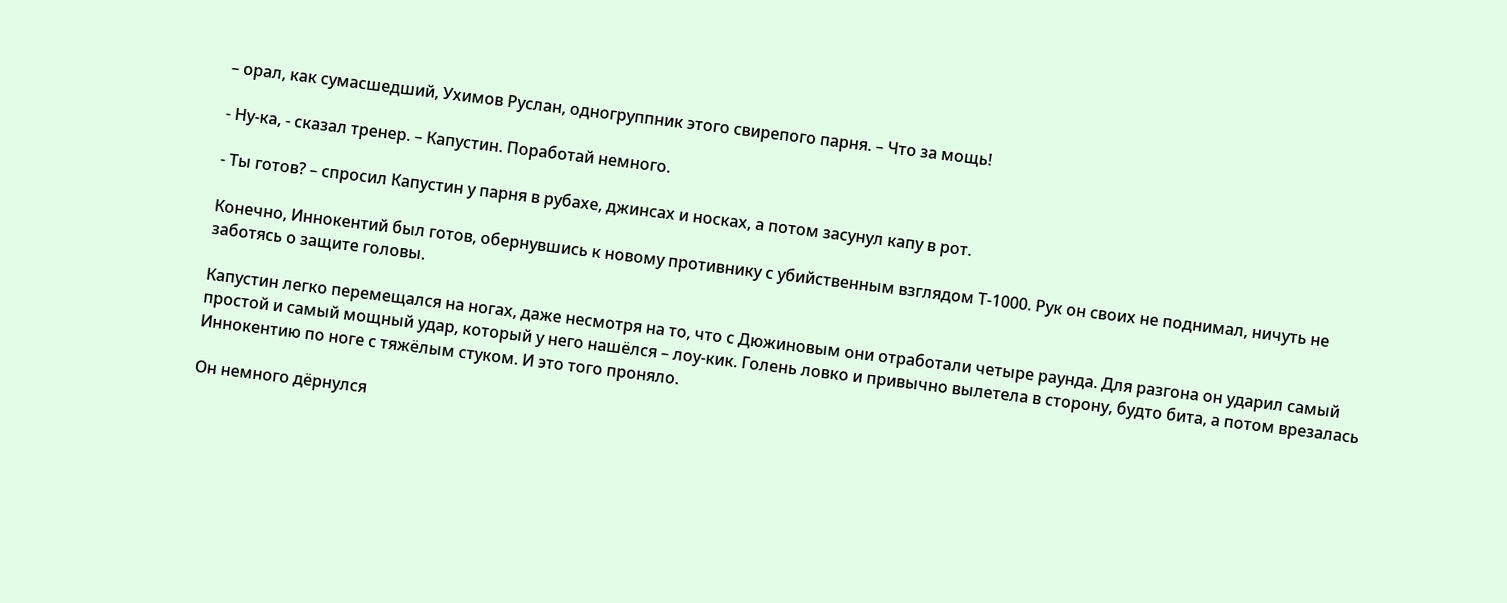– орал, как сумасшедший, Ухимов Руслан, одногруппник этого свирепого парня. – Что за мощь!

- Ну-ка, - сказал тренер. – Капустин. Поработай немного.

- Ты готов? – спросил Капустин у парня в рубахе, джинсах и носках, а потом засунул капу в рот.

Конечно, Иннокентий был готов, обернувшись к новому противнику с убийственным взглядом Т-1000. Рук он своих не поднимал, ничуть не заботясь о защите головы.

Капустин легко перемещался на ногах, даже несмотря на то, что с Дюжиновым они отработали четыре раунда. Для разгона он ударил самый простой и самый мощный удар, который у него нашёлся – лоу-кик. Голень ловко и привычно вылетела в сторону, будто бита, а потом врезалась Иннокентию по ноге с тяжёлым стуком. И это того проняло.

Он немного дёрнулся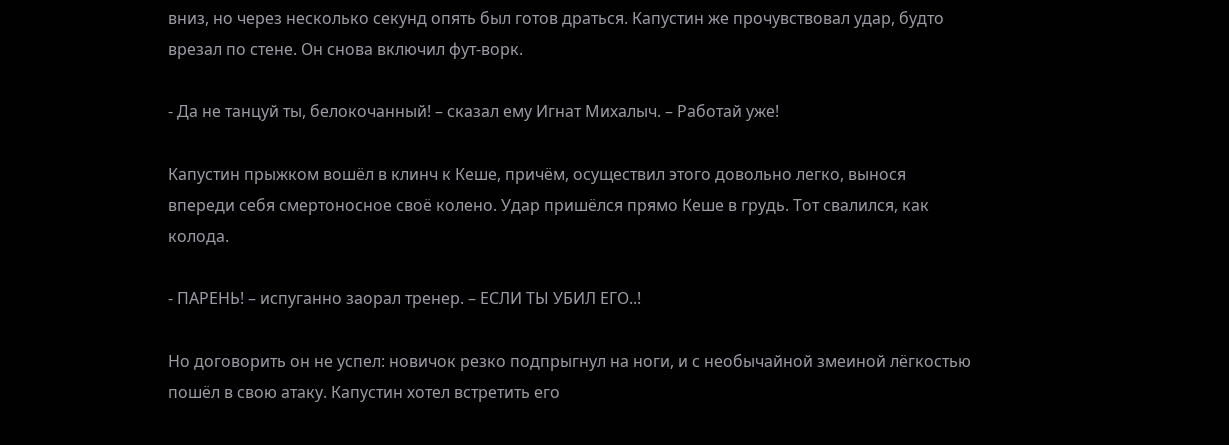вниз, но через несколько секунд опять был готов драться. Капустин же прочувствовал удар, будто врезал по стене. Он снова включил фут-ворк.

- Да не танцуй ты, белокочанный! – сказал ему Игнат Михалыч. – Работай уже!

Капустин прыжком вошёл в клинч к Кеше, причём, осуществил этого довольно легко, вынося впереди себя смертоносное своё колено. Удар пришёлся прямо Кеше в грудь. Тот свалился, как колода.

- ПАРЕНЬ! – испуганно заорал тренер. – ЕСЛИ ТЫ УБИЛ ЕГО..!

Но договорить он не успел: новичок резко подпрыгнул на ноги, и с необычайной змеиной лёгкостью пошёл в свою атаку. Капустин хотел встретить его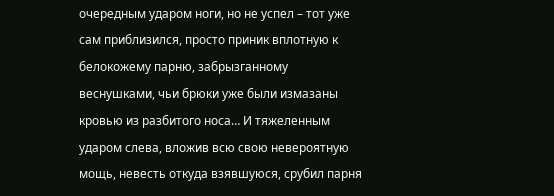очередным ударом ноги, но не успел – тот уже сам приблизился, просто приник вплотную к белокожему парню, забрызганному веснушками, чьи брюки уже были измазаны кровью из разбитого носа… И тяжеленным ударом слева, вложив всю свою невероятную мощь, невесть откуда взявшуюся, срубил парня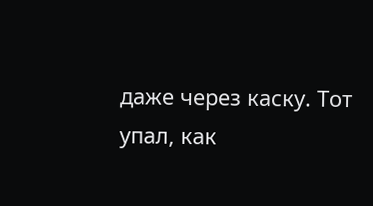даже через каску. Тот упал, как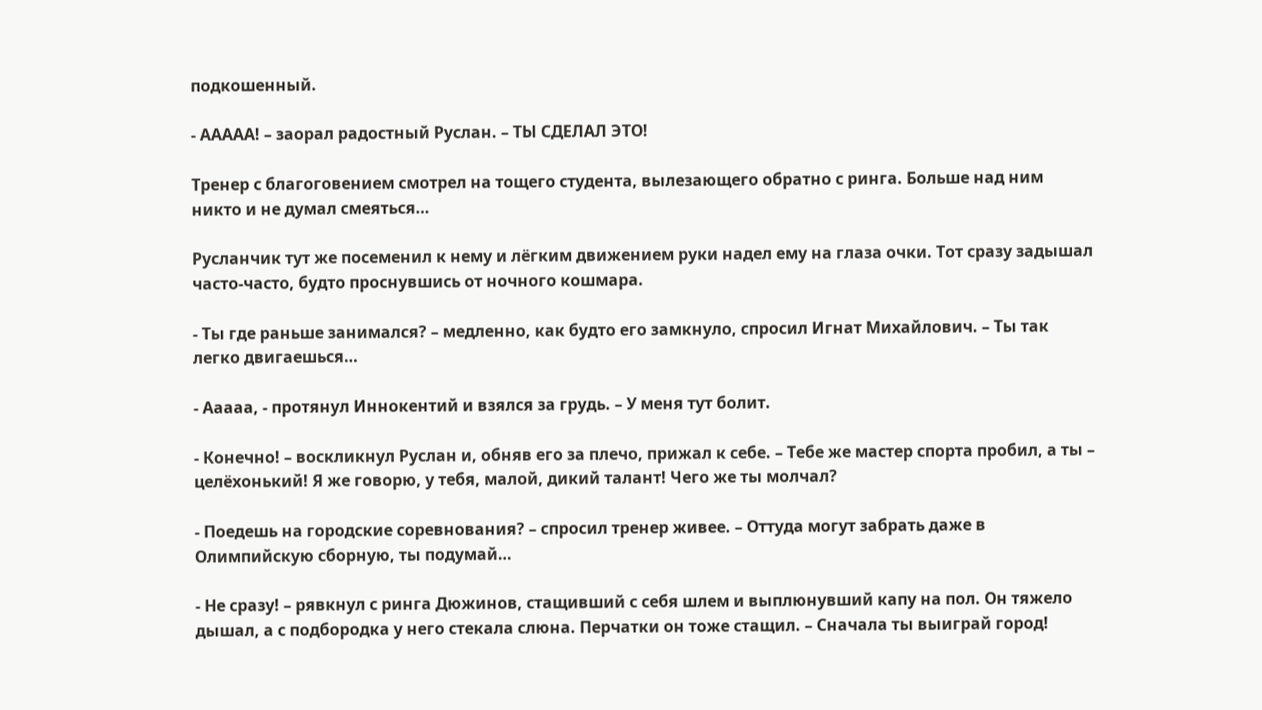подкошенный.

- ААААА! – заорал радостный Руслан. – ТЫ СДЕЛАЛ ЭТО!

Тренер с благоговением смотрел на тощего студента, вылезающего обратно с ринга. Больше над ним никто и не думал смеяться…

Русланчик тут же посеменил к нему и лёгким движением руки надел ему на глаза очки. Тот сразу задышал часто-часто, будто проснувшись от ночного кошмара.

- Ты где раньше занимался? – медленно, как будто его замкнуло, спросил Игнат Михайлович. – Ты так легко двигаешься…

- Ааааа, - протянул Иннокентий и взялся за грудь. – У меня тут болит.

- Конечно! – воскликнул Руслан и, обняв его за плечо, прижал к себе. – Тебе же мастер спорта пробил, а ты – целёхонький! Я же говорю, у тебя, малой, дикий талант! Чего же ты молчал?

- Поедешь на городские соревнования? – спросил тренер живее. – Оттуда могут забрать даже в Олимпийскую сборную, ты подумай…

- Не сразу! – рявкнул с ринга Дюжинов, стащивший с себя шлем и выплюнувший капу на пол. Он тяжело дышал, а с подбородка у него стекала слюна. Перчатки он тоже стащил. – Сначала ты выиграй город!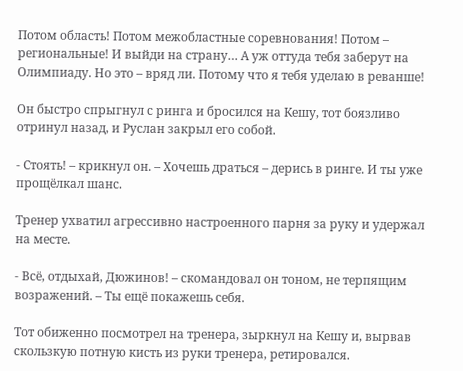Потом область! Потом межобластные соревнования! Потом – региональные! И выйди на страну… А уж оттуда тебя заберут на Олимпиаду. Но это – вряд ли. Потому что я тебя уделаю в реванше!

Он быстро спрыгнул с ринга и бросился на Кешу, тот боязливо отринул назад, и Руслан закрыл его собой.

- Стоять! – крикнул он. – Хочешь драться – дерись в ринге. И ты уже прощёлкал шанс.

Тренер ухватил агрессивно настроенного парня за руку и удержал на месте.

- Всё, отдыхай, Дюжинов! – скомандовал он тоном, не терпящим возражений. – Ты ещё покажешь себя.

Тот обиженно посмотрел на тренера, зыркнул на Кешу и, вырвав скользкую потную кисть из руки тренера, ретировался.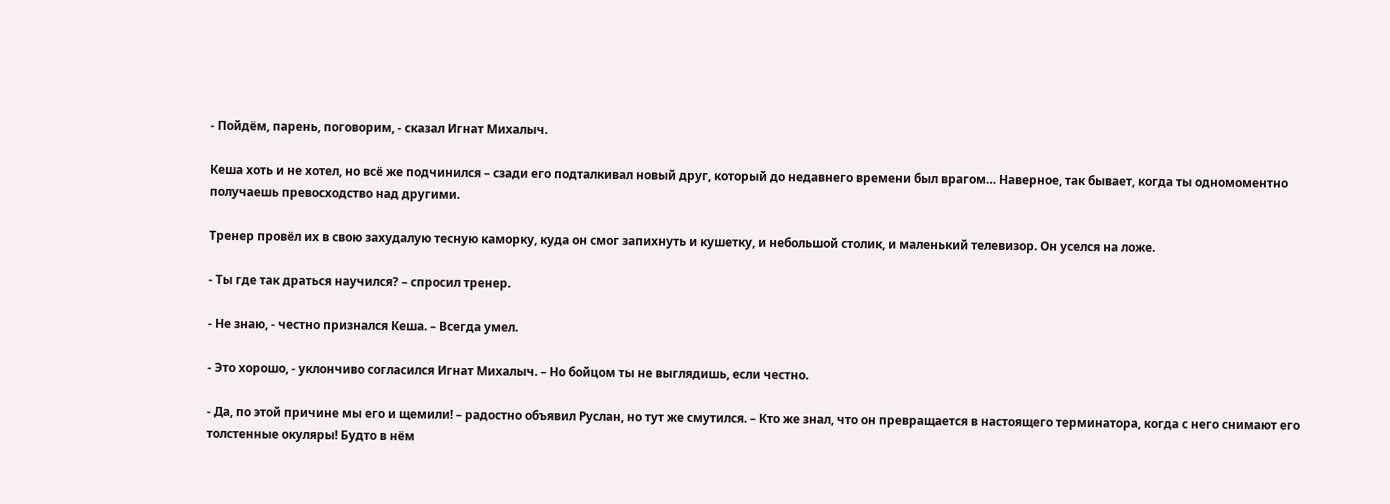- Пойдём, парень, поговорим, - сказал Игнат Михалыч.

Кеша хоть и не хотел, но всё же подчинился – сзади его подталкивал новый друг, который до недавнего времени был врагом… Наверное, так бывает, когда ты одномоментно получаешь превосходство над другими.

Тренер провёл их в свою захудалую тесную каморку, куда он смог запихнуть и кушетку, и небольшой столик, и маленький телевизор. Он уселся на ложе.

- Ты где так драться научился? – спросил тренер.

- Не знаю, - честно признался Кеша. – Всегда умел.

- Это хорошо, - уклончиво согласился Игнат Михалыч. – Но бойцом ты не выглядишь, если честно.

- Да, по этой причине мы его и щемили! – радостно объявил Руслан, но тут же смутился. – Кто же знал, что он превращается в настоящего терминатора, когда с него снимают его толстенные окуляры! Будто в нём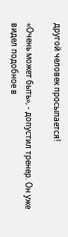другой человек просыпается!

«Очень может быть», - допустил тренер. Он уже видел подобное в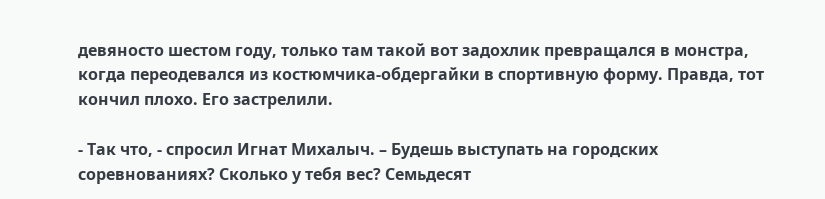девяносто шестом году, только там такой вот задохлик превращался в монстра, когда переодевался из костюмчика-обдергайки в спортивную форму. Правда, тот кончил плохо. Его застрелили.

- Так что, - спросил Игнат Михалыч. – Будешь выступать на городских соревнованиях? Сколько у тебя вес? Семьдесят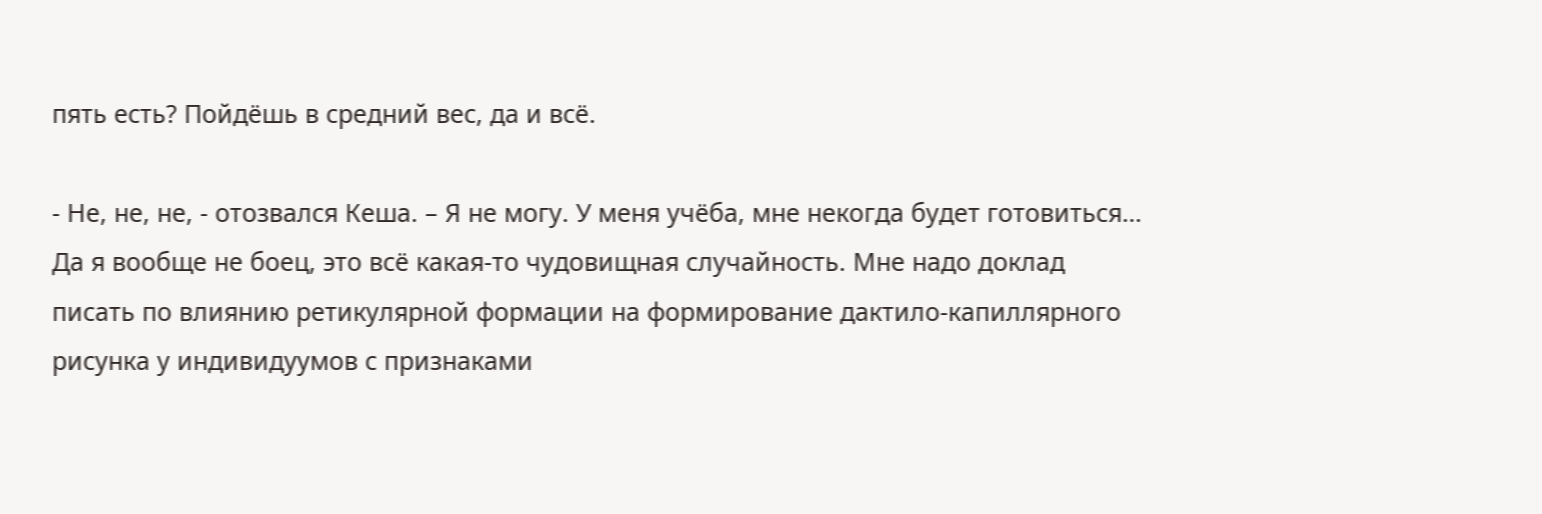пять есть? Пойдёшь в средний вес, да и всё.

- Не, не, не, - отозвался Кеша. – Я не могу. У меня учёба, мне некогда будет готовиться… Да я вообще не боец, это всё какая-то чудовищная случайность. Мне надо доклад писать по влиянию ретикулярной формации на формирование дактило-капиллярного рисунка у индивидуумов с признаками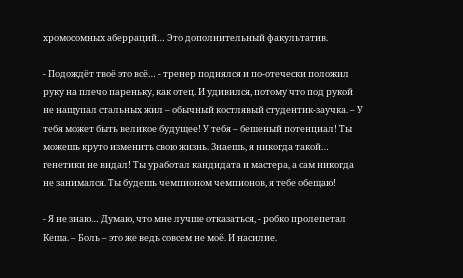хромосомных аберраций… Это дополнительный факультатив.

- Подождёт твоё это всё… - тренер поднялся и по-отечески положил руку на плечо пареньку, как отец. И удивился, потому что под рукой не нащупал стальных жил – обычный костлявый студентик-заучка. – У тебя может быть великое будущее! У тебя – бешеный потенциал! Ты можешь круто изменить свою жизнь. Знаешь, я никогда такой… генетики не видал! Ты уработал кандидата и мастера, а сам никогда не занимался. Ты будешь чемпионом чемпионов, я тебе обещаю!

- Я не знаю… Думаю, что мне лучше отказаться, - робко пролепетал Кеша. – Боль – это же ведь совсем не моё. И насилие.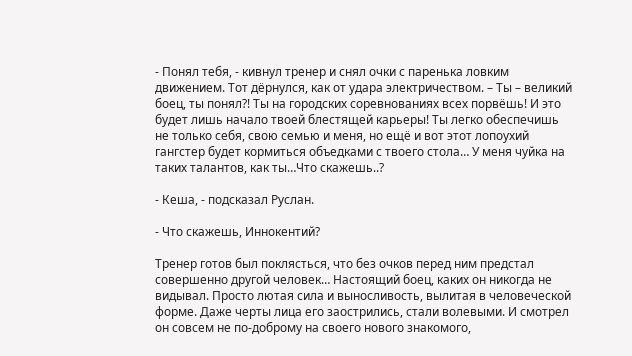- Понял тебя, - кивнул тренер и снял очки с паренька ловким движением. Тот дёрнулся, как от удара электричеством. – Ты – великий боец, ты понял?! Ты на городских соревнованиях всех порвёшь! И это будет лишь начало твоей блестящей карьеры! Ты легко обеспечишь не только себя, свою семью и меня, но ещё и вот этот лопоухий гангстер будет кормиться объедками с твоего стола… У меня чуйка на таких талантов, как ты…Что скажешь..?

- Кеша, - подсказал Руслан.

- Что скажешь, Иннокентий?

Тренер готов был поклясться, что без очков перед ним предстал совершенно другой человек… Настоящий боец, каких он никогда не видывал. Просто лютая сила и выносливость, вылитая в человеческой форме. Даже черты лица его заострились, стали волевыми. И смотрел он совсем не по-доброму на своего нового знакомого,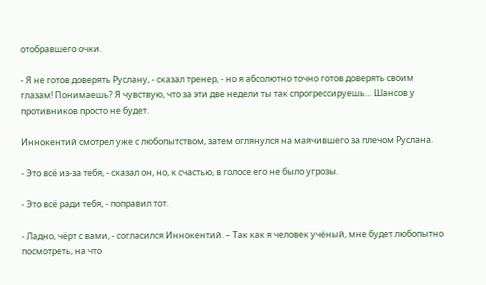отобравшего очки.

- Я не готов доверять Руслану, - сказал тренер, - но я абсолютно точно готов доверять своим глазам! Понимаешь? Я чувствую, что за эти две недели ты так спрогрессируешь… Шансов у противников просто не будет.

Иннокентий смотрел уже с любопытством, затем оглянулся на маячившего за плечом Руслана.

- Это всё из-за тебя, - сказал он, но, к счастью, в голосе его не было угрозы.

- Это всё ради тебя, - поправил тот.

- Ладно, чёрт с вами, - согласился Иннокентий. – Так как я человек учёный, мне будет любопытно посмотреть, на что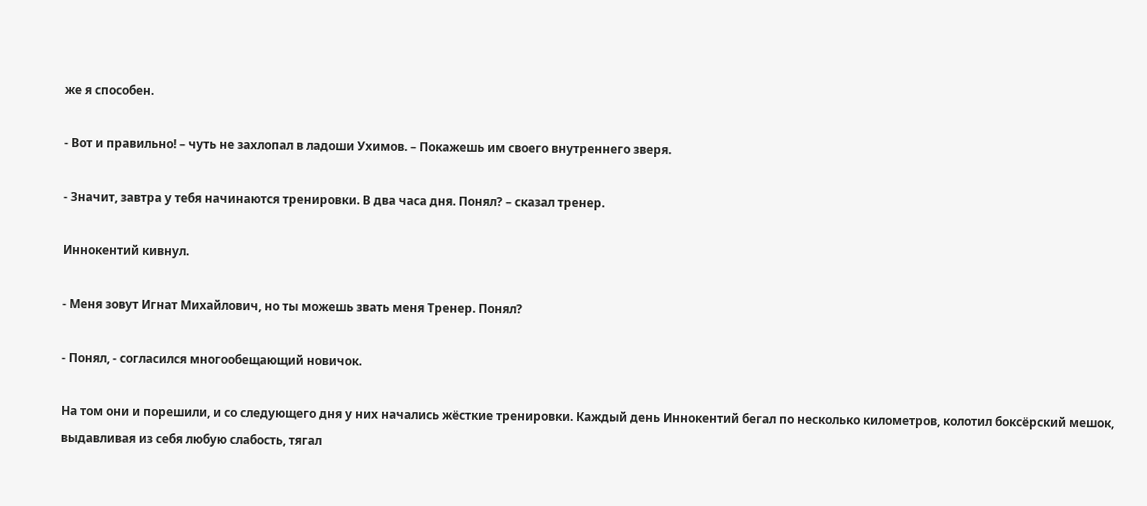же я способен.

- Вот и правильно! – чуть не захлопал в ладоши Ухимов. – Покажешь им своего внутреннего зверя.

- Значит, завтра у тебя начинаются тренировки. В два часа дня. Понял? – сказал тренер.

Иннокентий кивнул.

- Меня зовут Игнат Михайлович, но ты можешь звать меня Тренер. Понял?

- Понял, - согласился многообещающий новичок.

На том они и порешили, и со следующего дня у них начались жёсткие тренировки. Каждый день Иннокентий бегал по несколько километров, колотил боксёрский мешок, выдавливая из себя любую слабость, тягал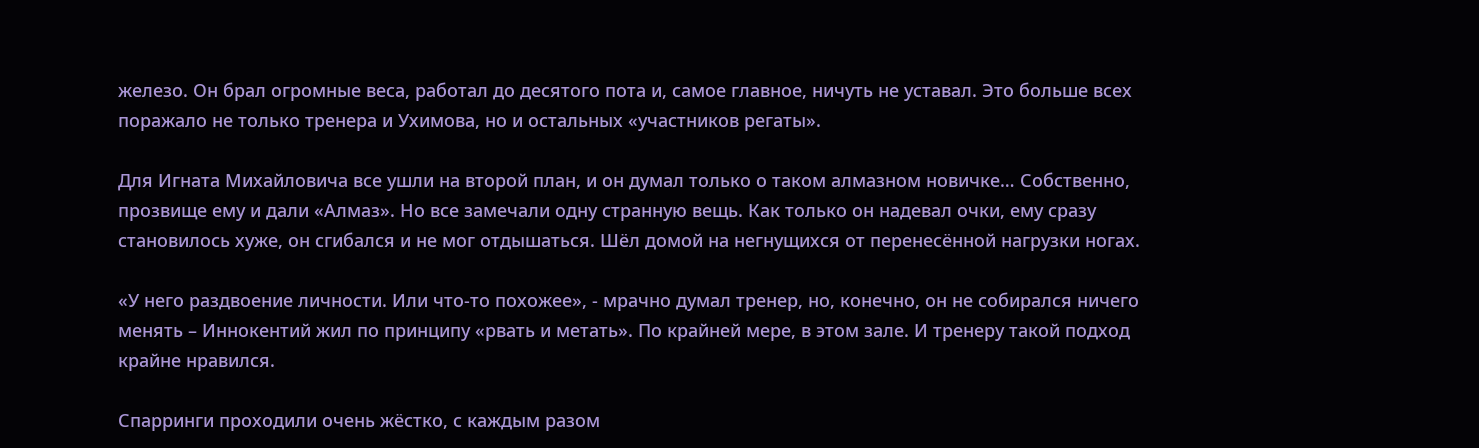железо. Он брал огромные веса, работал до десятого пота и, самое главное, ничуть не уставал. Это больше всех поражало не только тренера и Ухимова, но и остальных «участников регаты».

Для Игната Михайловича все ушли на второй план, и он думал только о таком алмазном новичке… Собственно, прозвище ему и дали «Алмаз». Но все замечали одну странную вещь. Как только он надевал очки, ему сразу становилось хуже, он сгибался и не мог отдышаться. Шёл домой на негнущихся от перенесённой нагрузки ногах.

«У него раздвоение личности. Или что-то похожее», - мрачно думал тренер, но, конечно, он не собирался ничего менять – Иннокентий жил по принципу «рвать и метать». По крайней мере, в этом зале. И тренеру такой подход крайне нравился.

Спарринги проходили очень жёстко, с каждым разом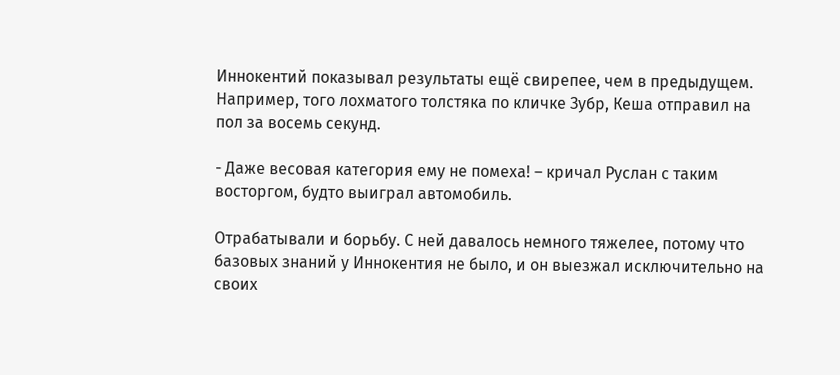Иннокентий показывал результаты ещё свирепее, чем в предыдущем. Например, того лохматого толстяка по кличке Зубр, Кеша отправил на пол за восемь секунд.

- Даже весовая категория ему не помеха! – кричал Руслан с таким восторгом, будто выиграл автомобиль.

Отрабатывали и борьбу. С ней давалось немного тяжелее, потому что базовых знаний у Иннокентия не было, и он выезжал исключительно на своих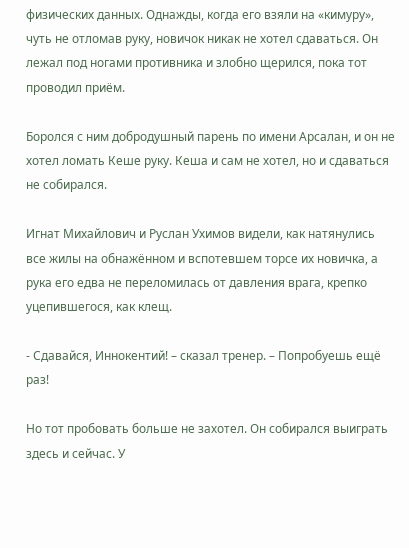физических данных. Однажды, когда его взяли на «кимуру», чуть не отломав руку, новичок никак не хотел сдаваться. Он лежал под ногами противника и злобно щерился, пока тот проводил приём.

Боролся с ним добродушный парень по имени Арсалан, и он не хотел ломать Кеше руку. Кеша и сам не хотел, но и сдаваться не собирался.

Игнат Михайлович и Руслан Ухимов видели, как натянулись все жилы на обнажённом и вспотевшем торсе их новичка, а рука его едва не переломилась от давления врага, крепко уцепившегося, как клещ.

- Сдавайся, Иннокентий! – сказал тренер. – Попробуешь ещё раз!

Но тот пробовать больше не захотел. Он собирался выиграть здесь и сейчас. У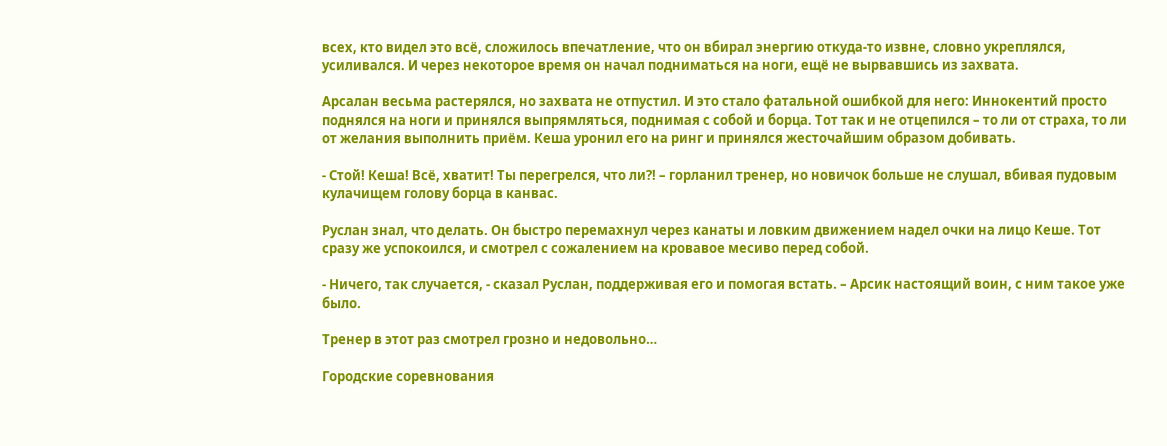всех, кто видел это всё, сложилось впечатление, что он вбирал энергию откуда-то извне, словно укреплялся, усиливался. И через некоторое время он начал подниматься на ноги, ещё не вырвавшись из захвата.

Арсалан весьма растерялся, но захвата не отпустил. И это стало фатальной ошибкой для него: Иннокентий просто поднялся на ноги и принялся выпрямляться, поднимая с собой и борца. Тот так и не отцепился – то ли от страха, то ли от желания выполнить приём. Кеша уронил его на ринг и принялся жесточайшим образом добивать.

- Стой! Кеша! Всё, хватит! Ты перегрелся, что ли?! – горланил тренер, но новичок больше не слушал, вбивая пудовым кулачищем голову борца в канвас.

Руслан знал, что делать. Он быстро перемахнул через канаты и ловким движением надел очки на лицо Кеше. Тот сразу же успокоился, и смотрел с сожалением на кровавое месиво перед собой.

- Ничего, так случается, - сказал Руслан, поддерживая его и помогая встать. – Арсик настоящий воин, с ним такое уже было.

Тренер в этот раз смотрел грозно и недовольно…

Городские соревнования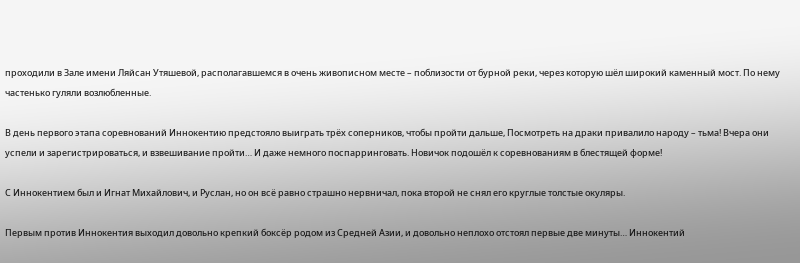проходили в Зале имени Ляйсан Утяшевой, располагавшемся в очень живописном месте – поблизости от бурной реки, через которую шёл широкий каменный мост. По нему частенько гуляли возлюбленные.

В день первого этапа соревнований Иннокентию предстояло выиграть трёх соперников, чтобы пройти дальше, Посмотреть на драки привалило народу – тьма! Вчера они успели и зарегистрироваться, и взвешивание пройти… И даже немного поспарринговать. Новичок подошёл к соревнованиям в блестящей форме!

С Иннокентием был и Игнат Михайлович, и Руслан, но он всё равно страшно нервничал, пока второй не снял его круглые толстые окуляры.

Первым против Иннокентия выходил довольно крепкий боксёр родом из Средней Азии, и довольно неплохо отстоял первые две минуты… Иннокентий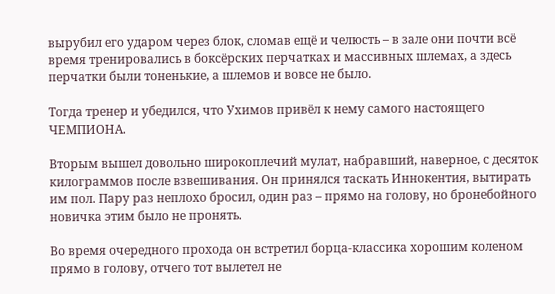вырубил его ударом через блок, сломав ещё и челюсть – в зале они почти всё время тренировались в боксёрских перчатках и массивных шлемах, а здесь перчатки были тоненькие, а шлемов и вовсе не было.

Тогда тренер и убедился, что Ухимов привёл к нему самого настоящего ЧЕМПИОНА.

Вторым вышел довольно широкоплечий мулат, набравший, наверное, с десяток килограммов после взвешивания. Он принялся таскать Иннокентия, вытирать им пол. Пару раз неплохо бросил, один раз – прямо на голову, но бронебойного новичка этим было не пронять.

Во время очередного прохода он встретил борца-классика хорошим коленом прямо в голову, отчего тот вылетел не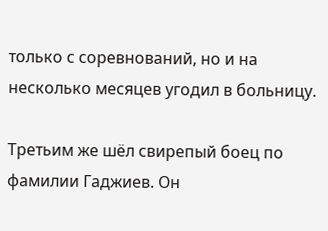только с соревнований, но и на несколько месяцев угодил в больницу.

Третьим же шёл свирепый боец по фамилии Гаджиев. Он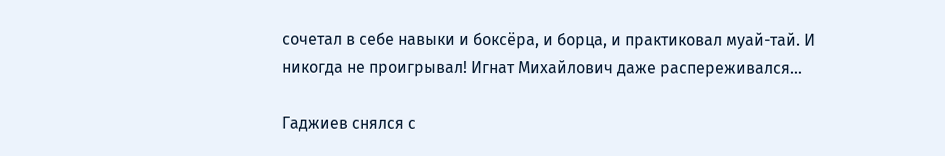сочетал в себе навыки и боксёра, и борца, и практиковал муай-тай. И никогда не проигрывал! Игнат Михайлович даже распереживался…

Гаджиев снялся с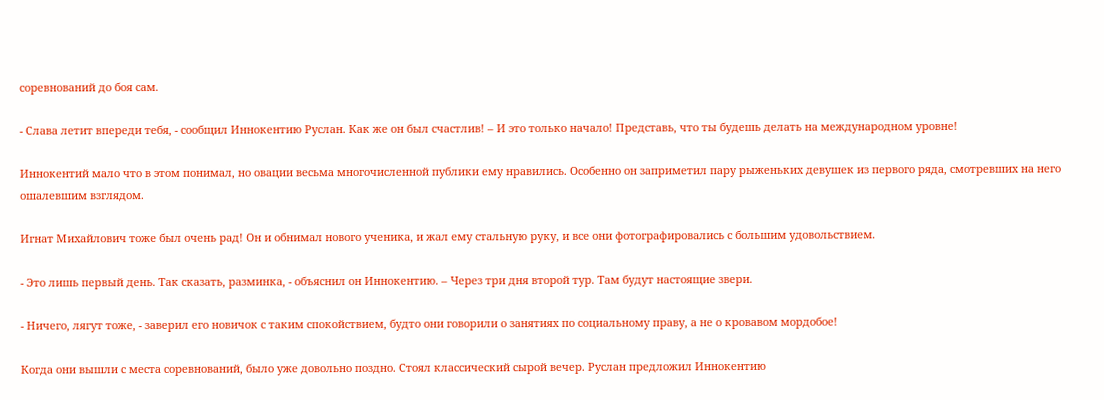соревнований до боя сам.

- Слава летит впереди тебя, - сообщил Иннокентию Руслан. Как же он был счастлив! – И это только начало! Представь, что ты будешь делать на международном уровне!

Иннокентий мало что в этом понимал, но овации весьма многочисленной публики ему нравились. Особенно он заприметил пару рыженьких девушек из первого ряда, смотревших на него ошалевшим взглядом.

Игнат Михайлович тоже был очень рад! Он и обнимал нового ученика, и жал ему стальную руку, и все они фотографировались с большим удовольствием.

- Это лишь первый день. Так сказать, разминка, - объяснил он Иннокентию. – Через три дня второй тур. Там будут настоящие звери.

- Ничего, лягут тоже, - заверил его новичок с таким спокойствием, будто они говорили о занятиях по социальному праву, а не о кровавом мордобое!

Когда они вышли с места соревнований, было уже довольно поздно. Стоял классический сырой вечер. Руслан предложил Иннокентию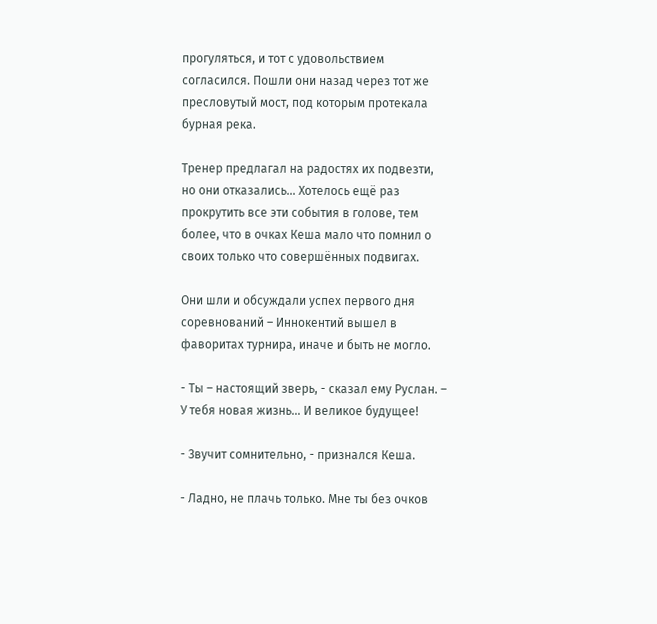прогуляться, и тот с удовольствием согласился. Пошли они назад через тот же пресловутый мост, под которым протекала бурная река.

Тренер предлагал на радостях их подвезти, но они отказались… Хотелось ещё раз прокрутить все эти события в голове, тем более, что в очках Кеша мало что помнил о своих только что совершённых подвигах.

Они шли и обсуждали успех первого дня соревнований – Иннокентий вышел в фаворитах турнира, иначе и быть не могло.

- Ты – настоящий зверь, - сказал ему Руслан. – У тебя новая жизнь… И великое будущее!

- Звучит сомнительно, - признался Кеша.

- Ладно, не плачь только. Мне ты без очков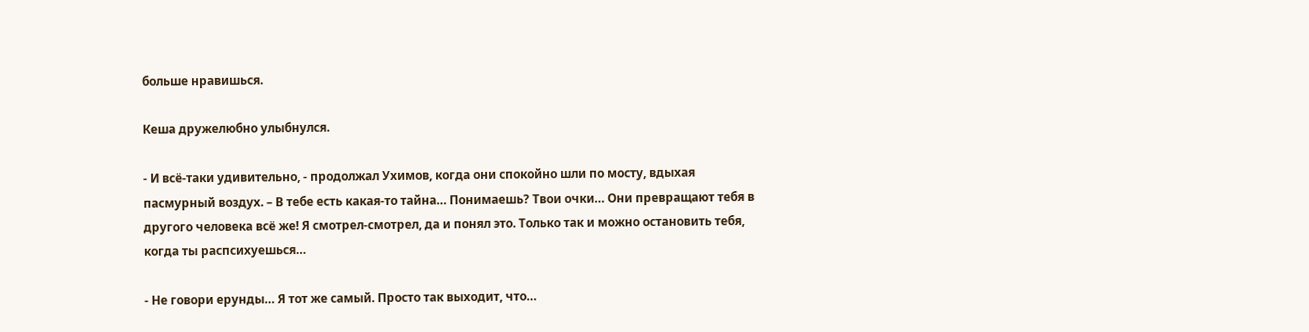больше нравишься.

Кеша дружелюбно улыбнулся.

- И всё-таки удивительно, - продолжал Ухимов, когда они спокойно шли по мосту, вдыхая пасмурный воздух. – В тебе есть какая-то тайна… Понимаешь? Твои очки… Они превращают тебя в другого человека всё же! Я смотрел-смотрел, да и понял это. Только так и можно остановить тебя, когда ты распсихуешься…

- Не говори ерунды… Я тот же самый. Просто так выходит, что…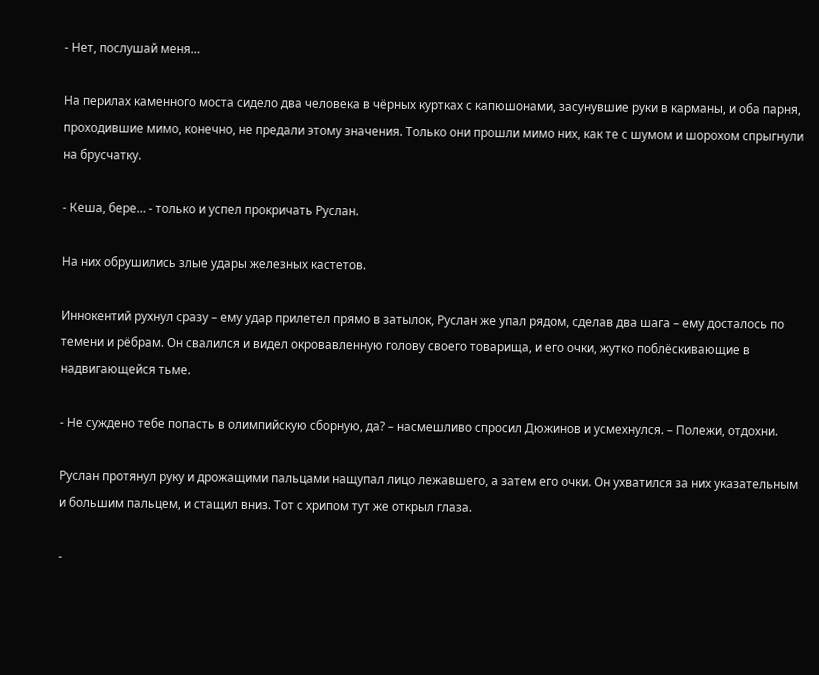- Нет, послушай меня…

На перилах каменного моста сидело два человека в чёрных куртках с капюшонами, засунувшие руки в карманы, и оба парня, проходившие мимо, конечно, не предали этому значения. Только они прошли мимо них, как те с шумом и шорохом спрыгнули на брусчатку.

- Кеша, бере… - только и успел прокричать Руслан.

На них обрушились злые удары железных кастетов.

Иннокентий рухнул сразу – ему удар прилетел прямо в затылок, Руслан же упал рядом, сделав два шага – ему досталось по темени и рёбрам. Он свалился и видел окровавленную голову своего товарища, и его очки, жутко поблёскивающие в надвигающейся тьме.

- Не суждено тебе попасть в олимпийскую сборную, да? – насмешливо спросил Дюжинов и усмехнулся. – Полежи, отдохни.

Руслан протянул руку и дрожащими пальцами нащупал лицо лежавшего, а затем его очки. Он ухватился за них указательным и большим пальцем, и стащил вниз. Тот с хрипом тут же открыл глаза.

-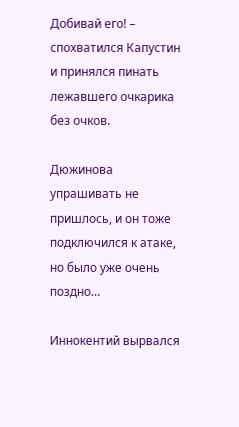Добивай его! – спохватился Капустин и принялся пинать лежавшего очкарика без очков.

Дюжинова упрашивать не пришлось, и он тоже подключился к атаке, но было уже очень поздно…

Иннокентий вырвался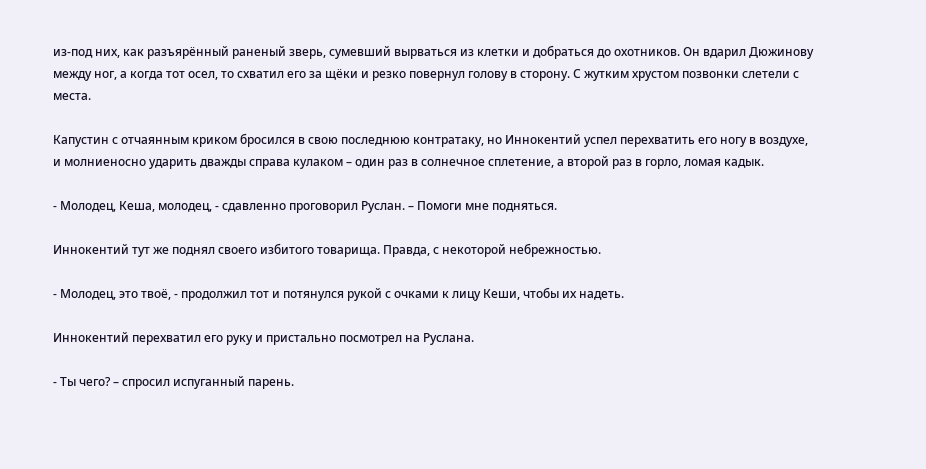из-под них, как разъярённый раненый зверь, сумевший вырваться из клетки и добраться до охотников. Он вдарил Дюжинову между ног, а когда тот осел, то схватил его за щёки и резко повернул голову в сторону. С жутким хрустом позвонки слетели с места.

Капустин с отчаянным криком бросился в свою последнюю контратаку, но Иннокентий успел перехватить его ногу в воздухе, и молниеносно ударить дважды справа кулаком – один раз в солнечное сплетение, а второй раз в горло, ломая кадык.

- Молодец, Кеша, молодец, - сдавленно проговорил Руслан. – Помоги мне подняться.

Иннокентий тут же поднял своего избитого товарища. Правда, с некоторой небрежностью.

- Молодец, это твоё, - продолжил тот и потянулся рукой с очками к лицу Кеши, чтобы их надеть.

Иннокентий перехватил его руку и пристально посмотрел на Руслана.

- Ты чего? – спросил испуганный парень.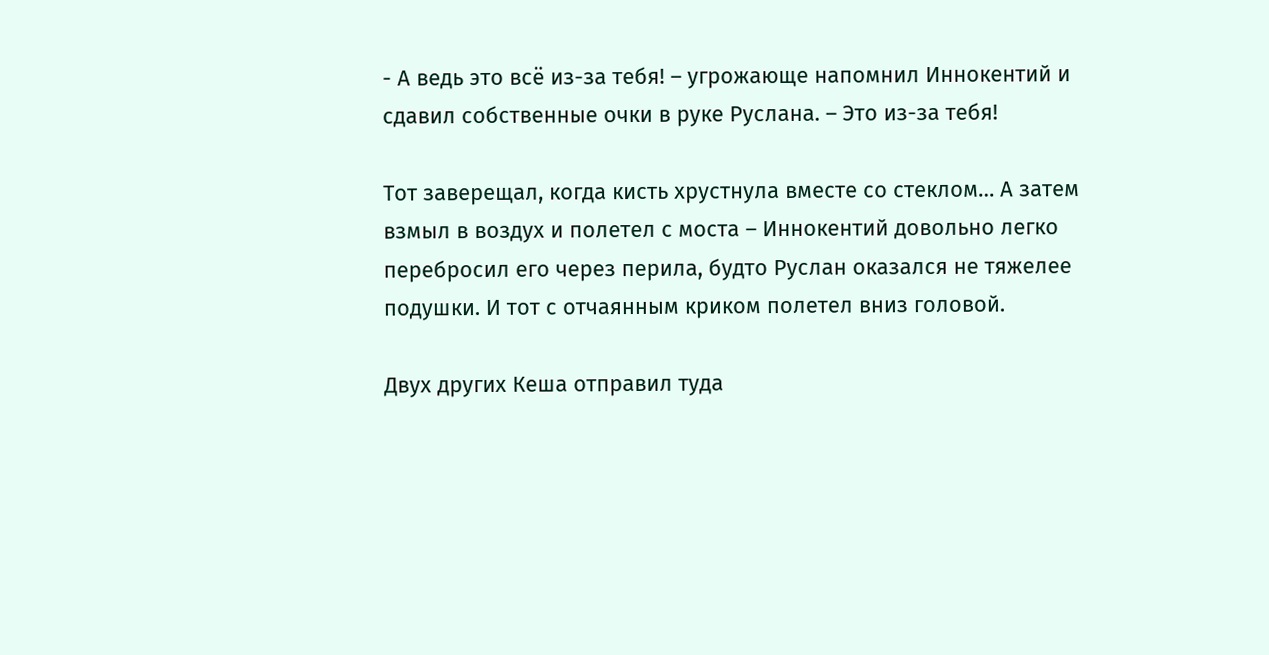- А ведь это всё из-за тебя! – угрожающе напомнил Иннокентий и сдавил собственные очки в руке Руслана. – Это из-за тебя!

Тот заверещал, когда кисть хрустнула вместе со стеклом… А затем взмыл в воздух и полетел с моста – Иннокентий довольно легко перебросил его через перила, будто Руслан оказался не тяжелее подушки. И тот с отчаянным криком полетел вниз головой.

Двух других Кеша отправил туда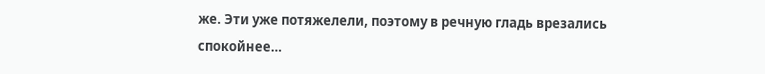же. Эти уже потяжелели, поэтому в речную гладь врезались спокойнее…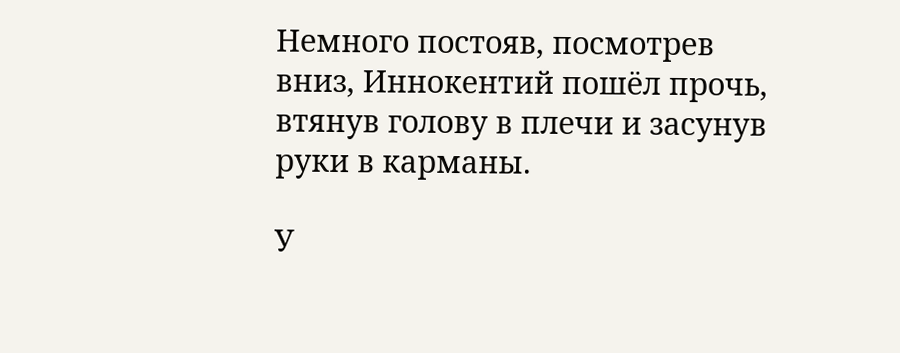Немного постояв, посмотрев вниз, Иннокентий пошёл прочь, втянув голову в плечи и засунув руки в карманы.

У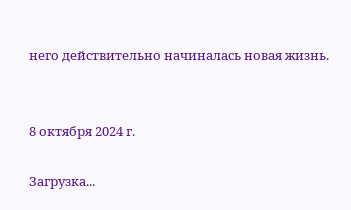него действительно начиналась новая жизнь.


8 октября 2024 г.

Загрузка...